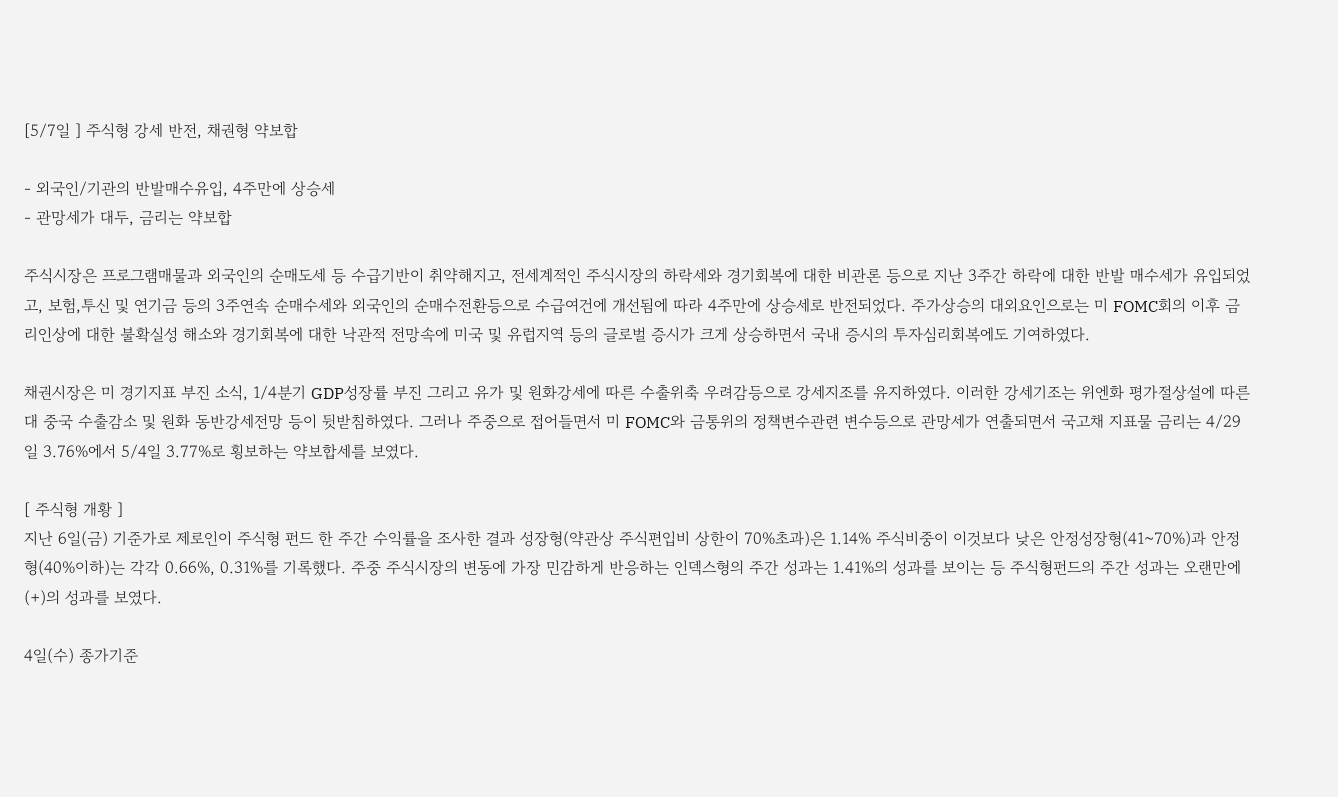[5/7일 ] 주식형 강세 반전, 채권형 약보합

- 외국인/기관의 반발매수유입, 4주만에 상승세
- 관망세가 대두, 금리는 약보합

주식시장은 프로그램매물과 외국인의 순매도세 등 수급기반이 취약해지고, 전세계적인 주식시장의 하락세와 경기회복에 대한 비관론 등으로 지난 3주간 하락에 대한 반발 매수세가 유입되었고, 보험,투신 및 연기금 등의 3주연속 순매수세와 외국인의 순매수전환등으로 수급여건에 개선됨에 따라 4주만에 상승세로 반전되었다. 주가상승의 대외요인으로는 미 FOMC회의 이후 금리인상에 대한 불확실성 해소와 경기회복에 대한 낙관적 전망속에 미국 및 유럽지역 등의 글로벌 증시가 크게 상승하면서 국내 증시의 투자심리회복에도 기여하였다.

채권시장은 미 경기지표 부진 소식, 1/4분기 GDP성장률 부진 그리고 유가 및 원화강세에 따른 수출위축 우려감등으로 강세지조를 유지하였다. 이러한 강세기조는 위엔화 평가절상설에 따른 대 중국 수출감소 및 원화 동반강세전망 등이 뒷받침하였다. 그러나 주중으로 접어들면서 미 FOMC와 금통위의 정책변수관련 변수등으로 관망세가 연출되면서 국고채 지표물 금리는 4/29일 3.76%에서 5/4일 3.77%로 횡보하는 약보합세를 보였다.

[ 주식형 개황 ]
지난 6일(금) 기준가로 제로인이 주식형 펀드 한 주간 수익률을 조사한 결과 성장형(약관상 주식편입비 상한이 70%초과)은 1.14% 주식비중이 이것보다 낮은 안정성장형(41~70%)과 안정형(40%이하)는 각각 0.66%, 0.31%를 기록했다. 주중 주식시장의 변동에 가장 민감하게 반응하는 인덱스형의 주간 성과는 1.41%의 성과를 보이는 등 주식형펀드의 주간 성과는 오랜만에 (+)의 성과를 보였다.

4일(수) 종가기준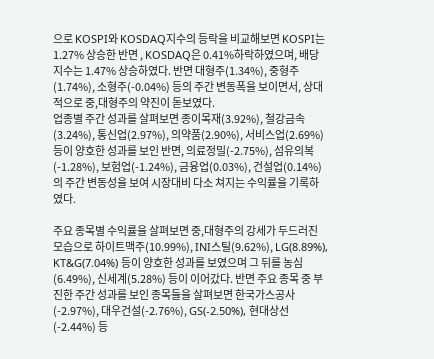으로 KOSPI와 KOSDAQ지수의 등락을 비교해보면 KOSPI는 1.27% 상승한 반면 , KOSDAQ은 0.41%하락하였으며, 배당지수는 1.47% 상승하였다. 반면 대형주(1.34%), 중형주(1.74%), 소형주(-0.04%) 등의 주간 변동폭을 보이면서, 상대적으로 중,대형주의 약진이 돋보였다.
업종별 주간 성과를 살펴보면 종이목재(3.92%), 철강금속(3.24%), 통신업(2.97%), 의약품(2.90%), 서비스업(2.69%) 등이 양호한 성과를 보인 반면, 의료정밀(-2.75%), 섬유의복(-1.28%), 보험업(-1.24%), 금융업(0.03%), 건설업(0.14%)의 주간 변동성을 보여 시장대비 다소 쳐지는 수익률을 기록하였다.

주요 종목별 수익률을 살펴보면 중,대형주의 강세가 두드러진 모습으로 하이트맥주(10.99%), INI스틸(9.62%), LG(8.89%), KT&G(7.04%) 등이 양호한 성과를 보였으며 그 뒤를 농심(6.49%), 신세계(5.28%) 등이 이어갔다. 반면 주요 종목 중 부진한 주간 성과를 보인 종목들을 살펴보면 한국가스공사(-2.97%), 대우건설(-2.76%), GS(-2.50%), 현대상선(-2.44%) 등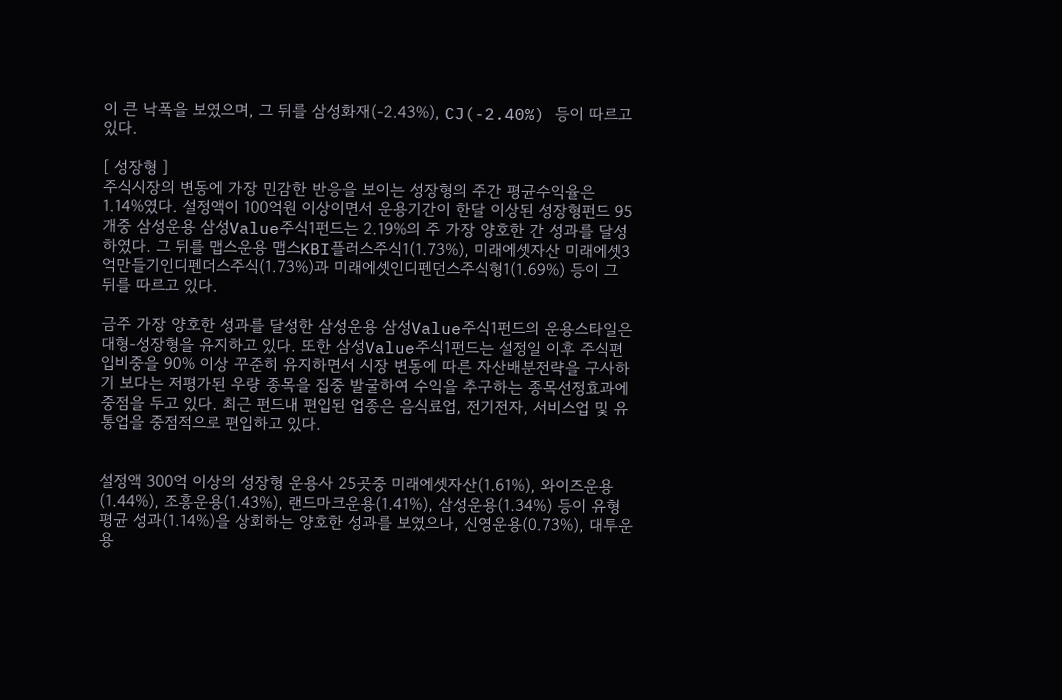이 큰 낙폭을 보였으며, 그 뒤를 삼성화재(-2.43%), CJ(-2.40%) 등이 따르고 있다.

[ 성장형 ]
주식시장의 변동에 가장 민감한 반응을 보이는 성장형의 주간 평균수익율은 1.14%였다. 설정액이 100억원 이상이면서 운용기간이 한달 이상된 성장형펀드 95개중 삼성운용 삼성Value주식1펀드는 2.19%의 주 가장 양호한 간 성과를 달성하였다. 그 뒤를 맵스운용 맵스KBI플러스주식1(1.73%), 미래에셋자산 미래에셋3억만들기인디펜더스주식(1.73%)과 미래에셋인디펜던스주식형1(1.69%) 등이 그 뒤를 따르고 있다.

금주 가장 양호한 성과를 달성한 삼성운용 삼성Value주식1펀드의 운용스타일은 대형-성장형을 유지하고 있다. 또한 삼성Value주식1펀드는 설정일 이후 주식편입비중을 90% 이상 꾸준히 유지하면서 시장 변동에 따른 자산배분전략을 구사하기 보다는 저평가된 우량 종목을 집중 발굴하여 수익을 추구하는 종목선정효과에 중점을 두고 있다. 최근 펀드내 편입된 업종은 음식료업, 전기전자, 서비스업 및 유통업을 중점적으로 편입하고 있다.


설정액 300억 이상의 성장형 운용사 25곳중 미래에셋자산(1.61%), 와이즈운용(1.44%), 조흥운용(1.43%), 랜드마크운용(1.41%), 삼성운용(1.34%) 등이 유형평균 성과(1.14%)을 상회하는 양호한 성과를 보였으나, 신영운용(0.73%), 대투운용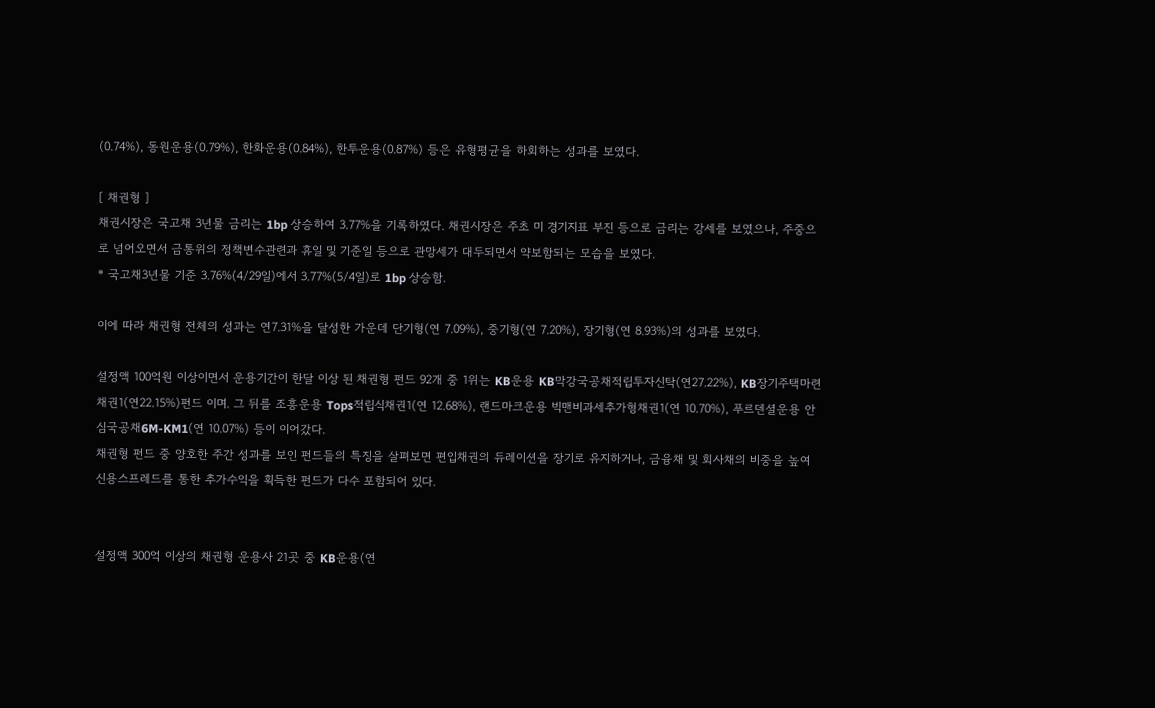(0.74%), 동원운용(0.79%), 한화운용(0.84%), 한투운용(0.87%) 등은 유형평균을 하회하는 성과를 보였다.

[ 채권형 ]
채권시장은 국고채 3년물 금리는 1bp 상승하여 3.77%을 기록하였다. 채권시장은 주초 미 경기지표 부진 등으로 금리는 강세를 보였으나, 주중으로 넘어오면서 금통위의 정책변수관련과 휴일 및 기준일 등으로 관망세가 대두되면서 약보함되는 모습을 보였다.
* 국고채3년물 기준 3.76%(4/29일)에서 3.77%(5/4일)로 1bp 상승함.

이에 따라 채권형 전체의 성과는 연7.31%을 달성한 가운데 단기형(연 7.09%), 중기형(연 7.20%), 장기형(연 8.93%)의 성과를 보였다.

설정액 100억원 이상이면서 운용기간이 한달 이상 된 채권형 펀드 92개 중 1위는 KB운용 KB막강국공채적립투자신탁(연27.22%), KB장기주택마련채권1(연22.15%)펀드 이며. 그 뒤를 조흥운용 Tops적립식채권1(연 12.68%), 랜드마크운용 빅맨비과세추가형채권1(연 10.70%), 푸르덴셜운용 안심국공채6M-KM1(연 10.07%) 등이 이어갔다.
채권형 펀드 중 양호한 주간 성과를 보인 펀드들의 특징을 살펴보면 편입채권의 듀레이션을 장기로 유지하거나, 금융채 및 회사채의 비중을 높여 신용스프레드를 통한 추가수익을 획득한 펀드가 다수 포함되어 있다.


설정액 300억 이상의 채권형 운용사 21곳 중 KB운용(연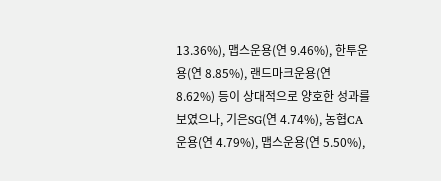13.36%), 맵스운용(연 9.46%), 한투운용(연 8.85%), 랜드마크운용(연 8.62%) 등이 상대적으로 양호한 성과를 보였으나, 기은SG(연 4.74%), 농협CA운용(연 4.79%), 맵스운용(연 5.50%),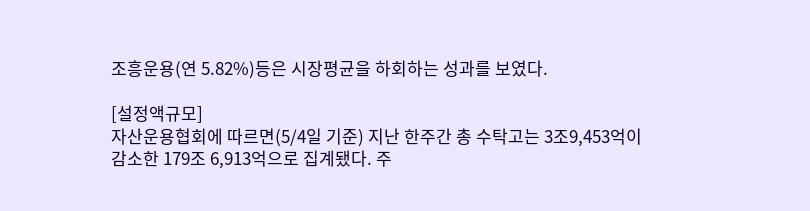조흥운용(연 5.82%)등은 시장평균을 하회하는 성과를 보였다.

[설정액규모]
자산운용협회에 따르면(5/4일 기준) 지난 한주간 총 수탁고는 3조9,453억이 감소한 179조 6,913억으로 집계됐다. 주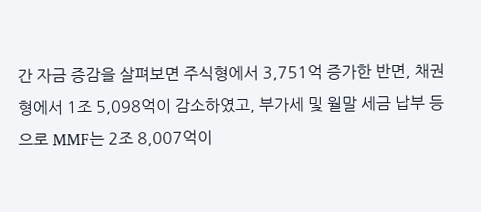간 자금 증감을 살펴보면 주식형에서 3,751억 증가한 반면, 채권형에서 1조 5,098억이 감소하였고, 부가세 및 월말 세금 납부 등으로 MMF는 2조 8,007억이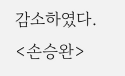감소하였다. <손승완>